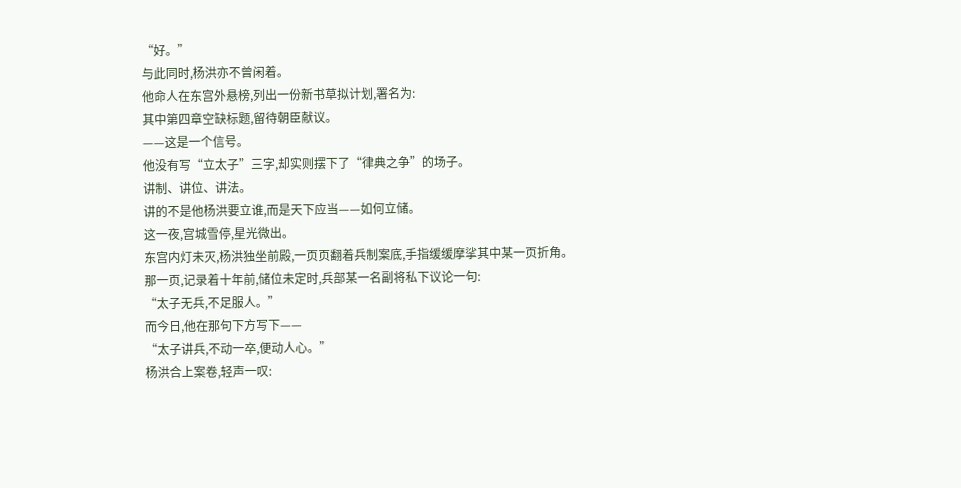“好。”
与此同时,杨洪亦不曾闲着。
他命人在东宫外悬榜,列出一份新书草拟计划,署名为:
其中第四章空缺标题,留待朝臣献议。
——这是一个信号。
他没有写“立太子”三字,却实则摆下了“律典之争”的场子。
讲制、讲位、讲法。
讲的不是他杨洪要立谁,而是天下应当——如何立储。
这一夜,宫城雪停,星光微出。
东宫内灯未灭,杨洪独坐前殿,一页页翻着兵制案底,手指缓缓摩挲其中某一页折角。
那一页,记录着十年前,储位未定时,兵部某一名副将私下议论一句:
“太子无兵,不足服人。”
而今日,他在那句下方写下——
“太子讲兵,不动一卒,便动人心。”
杨洪合上案卷,轻声一叹: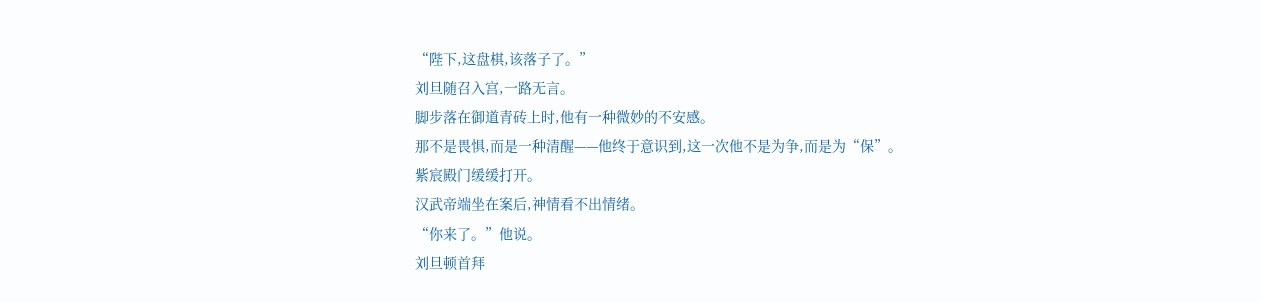“陛下,这盘棋,该落子了。”
刘旦随召入宫,一路无言。
脚步落在御道青砖上时,他有一种微妙的不安感。
那不是畏惧,而是一种清醒——他终于意识到,这一次他不是为争,而是为“保”。
紫宸殿门缓缓打开。
汉武帝端坐在案后,神情看不出情绪。
“你来了。”他说。
刘旦顿首拜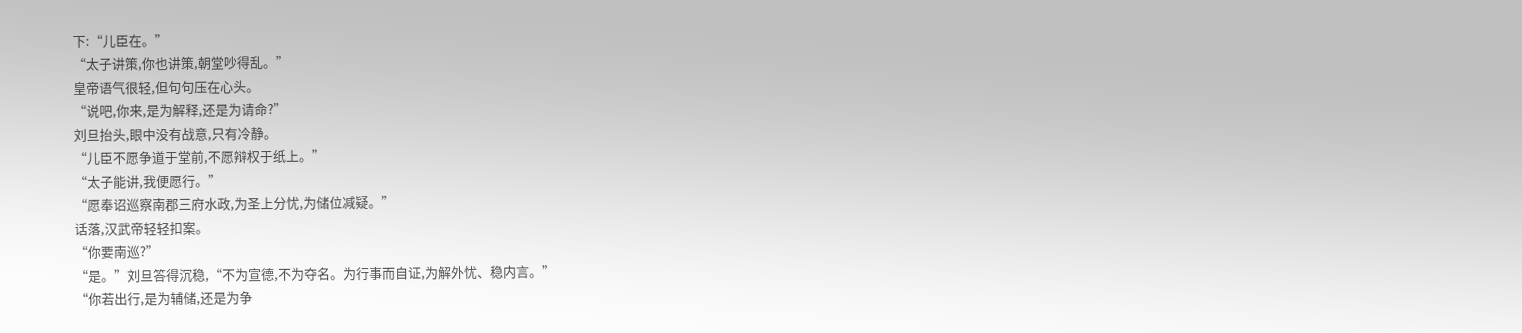下:“儿臣在。”
“太子讲策,你也讲策,朝堂吵得乱。”
皇帝语气很轻,但句句压在心头。
“说吧,你来,是为解释,还是为请命?”
刘旦抬头,眼中没有战意,只有冷静。
“儿臣不愿争道于堂前,不愿辩权于纸上。”
“太子能讲,我便愿行。”
“愿奉诏巡察南郡三府水政,为圣上分忧,为储位减疑。”
话落,汉武帝轻轻扣案。
“你要南巡?”
“是。”刘旦答得沉稳,“不为宣德,不为夺名。为行事而自证,为解外忧、稳内言。”
“你若出行,是为辅储,还是为争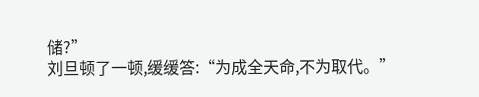储?”
刘旦顿了一顿,缓缓答:“为成全天命,不为取代。”